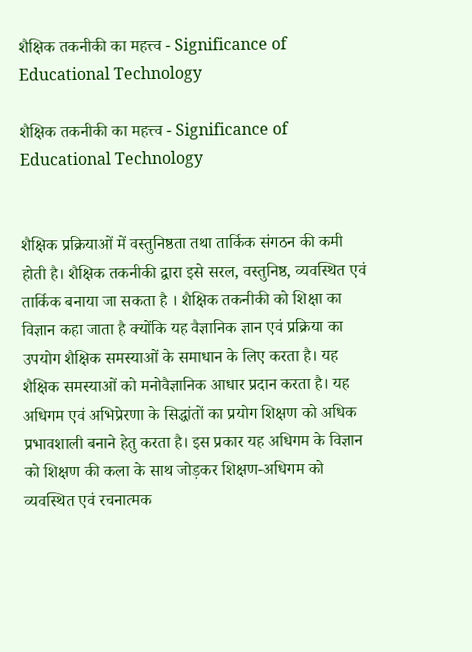शैक्षिक तकनीकी का महत्त्व - Significance of Educational Technology

शैक्षिक तकनीकी का महत्त्व - Significance of Educational Technology


शैक्षिक प्रक्रियाओं में वस्तुनिष्ठता तथा तार्किक संगठन की कमी होती है। शैक्षिक तकनीकी द्वारा इसे सरल, वस्तुनिष्ठ, व्यवस्थित एवं तार्किक बनाया जा सकता है । शैक्षिक तकनीकी को शिक्षा का विज्ञान कहा जाता है क्योंकि यह वैज्ञानिक ज्ञान एवं प्रक्रिया का उपयोग शैक्षिक समस्याओं के समाधान के लिए करता है। यह शैक्षिक समस्याओं को मनोवैज्ञानिक आधार प्रदान करता है। यह अधिगम एवं अभिप्रेरणा के सिद्धांतों का प्रयोग शिक्षण को अधिक प्रभावशाली बनाने हेतु करता है। इस प्रकार यह अधिगम के विज्ञान को शिक्षण की कला के साथ जोड़कर शिक्षण-अधिगम को व्यवस्थित एवं रचनात्मक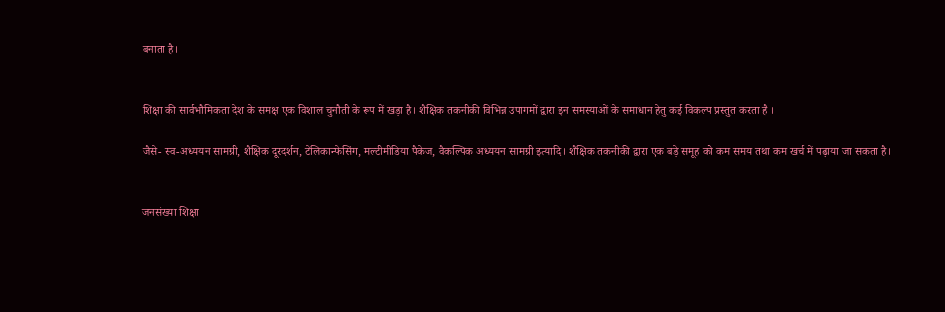बनाता है।


शिक्षा की सार्वभौमिकता देश के समक्ष एक विशाल चुनौती के रूप में खड़ा है। शैक्षिक तकनीकी विभिन्न उपागमों द्वारा इन समस्याओं के समाधान हेतु कई विकल्प प्रस्तुत करता है ।

जैसे- स्व-अध्ययन सामग्री, शैक्षिक दूरदर्शन, टेलिकान्फेसिंग, मल्टीमीडिया पैकेज, वैकल्पिक अध्ययन सामग्री इत्यादि। शैक्षिक तकनीकी द्वारा एक बड़े समूह को कम समय तथा कम खर्च में पढ़ाया जा सकता है।


जनसंख्या शिक्षा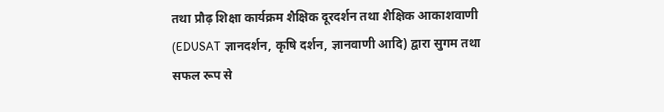तथा प्रौढ़ शिक्षा कार्यक्रम शैक्षिक दूरदर्शन तथा शैक्षिक आकाशवाणी (EDUSAT ज्ञानदर्शन, कृषि दर्शन, ज्ञानवाणी आदि) द्वारा सुगम तथा सफल रूप से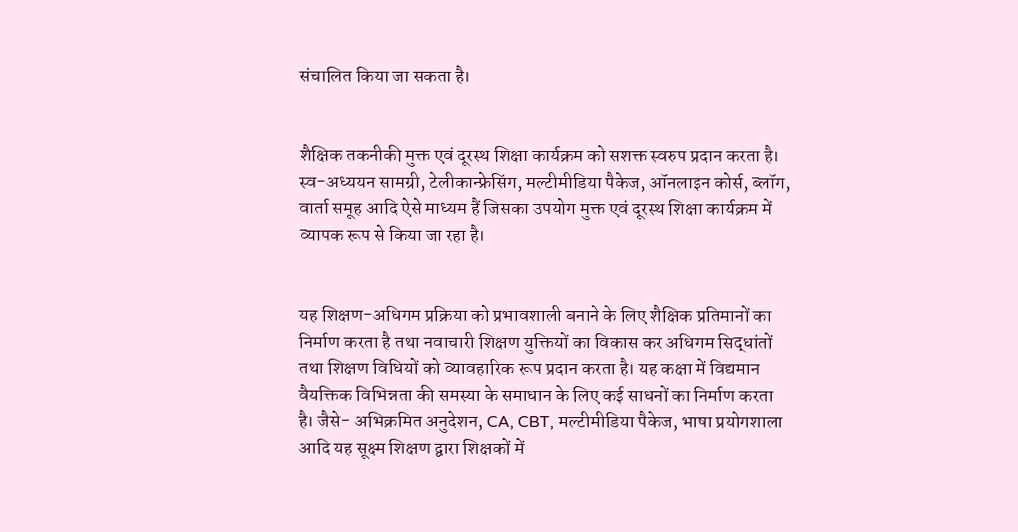संचालित किया जा सकता है।


शैक्षिक तकनीकी मुक्त एवं दूरस्थ शिक्षा कार्यक्रम को सशक्त स्वरुप प्रदान करता है। स्व-अध्ययन सामग्री, टेलीकान्फ्रेसिंग, मल्टीमीडिया पैकेज, ऑनलाइन कोर्स, ब्लॉग, वार्ता समूह आदि ऐसे माध्यम हैं जिसका उपयोग मुक्त एवं दूरस्थ शिक्षा कार्यक्रम में व्यापक रूप से किया जा रहा है।


यह शिक्षण-अधिगम प्रक्रिया को प्रभावशाली बनाने के लिए शैक्षिक प्रतिमानों का निर्माण करता है तथा नवाचारी शिक्षण युक्तियों का विकास कर अधिगम सिद्धांतों तथा शिक्षण विधियों को व्यावहारिक रूप प्रदान करता है। यह कक्षा में विद्यमान वैयक्तिक विभिन्नता की समस्या के समाधान के लिए कई साधनों का निर्माण करता है। जैसे- अभिक्रमित अनुदेशन, CA, CBT, मल्टीमीडिया पैकेज, भाषा प्रयोगशाला आदि यह सूक्ष्म शिक्षण द्वारा शिक्षकों में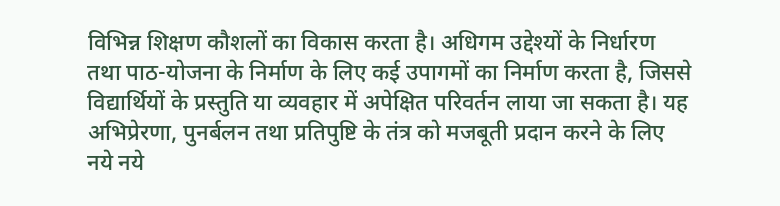विभिन्न शिक्षण कौशलों का विकास करता है। अधिगम उद्देश्यों के निर्धारण तथा पाठ-योजना के निर्माण के लिए कई उपागमों का निर्माण करता है, जिससे विद्यार्थियों के प्रस्तुति या व्यवहार में अपेक्षित परिवर्तन लाया जा सकता है। यह अभिप्रेरणा, पुनर्बलन तथा प्रतिपुष्टि के तंत्र को मजबूती प्रदान करने के लिए नये नये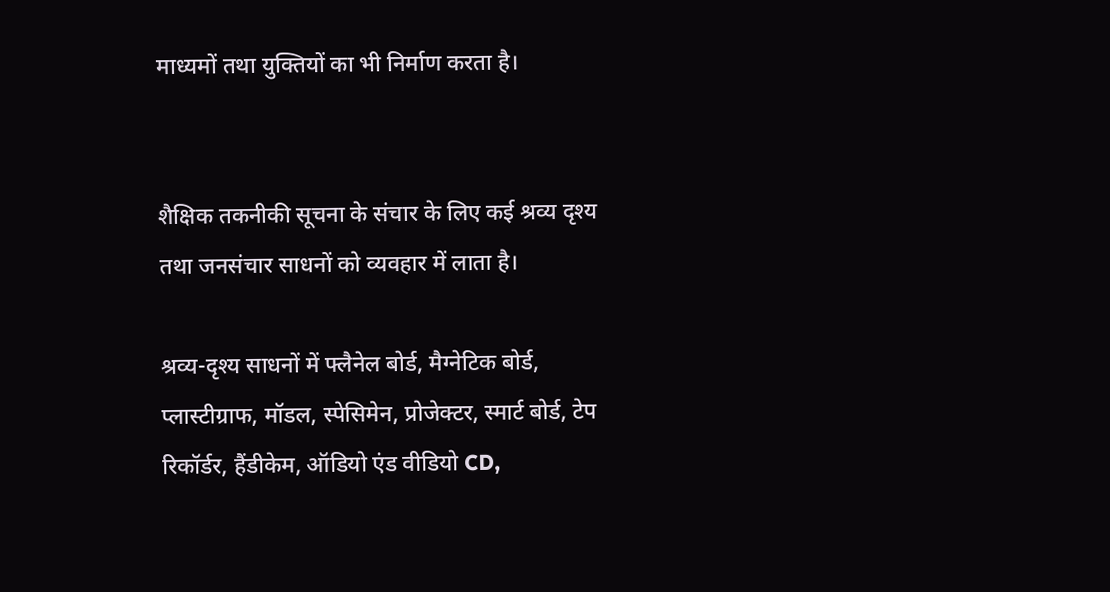माध्यमों तथा युक्तियों का भी निर्माण करता है।


शैक्षिक तकनीकी सूचना के संचार के लिए कई श्रव्य दृश्य तथा जनसंचार साधनों को व्यवहार में लाता है।

श्रव्य-दृश्य साधनों में फ्लैनेल बोर्ड, मैग्नेटिक बोर्ड, प्लास्टीग्राफ, मॉडल, स्पेसिमेन, प्रोजेक्टर, स्मार्ट बोर्ड, टेप रिकॉर्डर, हैंडीकेम, ऑडियो एंड वीडियो CD,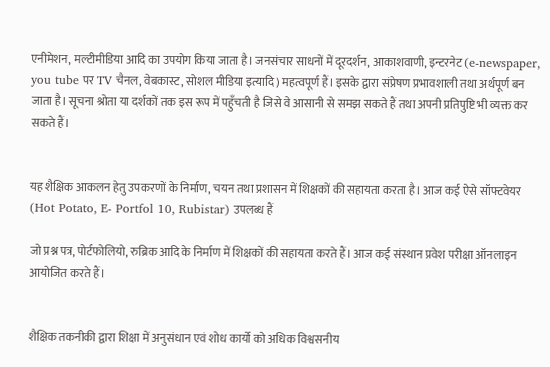एनीमेशन, मल्टीमीडिया आदि का उपयोग किया जाता है। जनसंचार साधनों में दूरदर्शन, आकाशवाणी, इन्टरनेट (e-newspaper, you tube पर TV चैनल, वेबकास्ट, सोशल मीडिया इत्यादि) महत्वपूर्ण हैं। इसके द्वारा संप्रेषण प्रभावशाली तथा अर्थपूर्ण बन जाता है। सूचना श्रोता या दर्शकों तक इस रूप में पहुँचती है जिसे वे आसानी से समझ सकते हैं तथा अपनी प्रतिपुष्टि भी व्यक्त कर सकते हैं।


यह शैक्षिक आकलन हेतु उपकरणों के निर्माण, चयन तथा प्रशासन में शिक्षकों की सहायता करता है। आज कई ऐसे सॉफ्टवेयर (Hot Potato, E- Portfol 10, Rubistar) उपलब्ध हैं

जो प्रश्न पत्र, पोर्टफोलियो, रुब्रिक आदि के निर्माण में शिक्षकों की सहायता करते हैं। आज कई संस्थान प्रवेश परीक्षा ऑनलाइन आयोजित करते हैं।


शैक्षिक तकनीकी द्वारा शिक्षा में अनुसंधान एवं शोध कार्यो को अधिक विश्वसनीय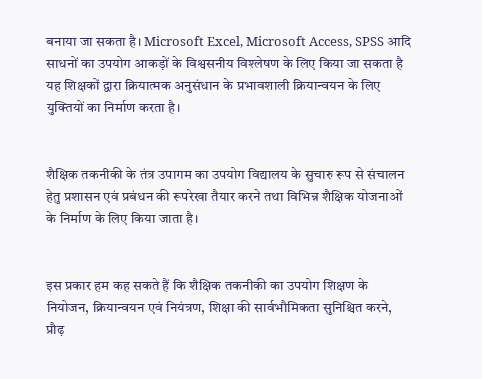बनाया जा सकता है। Microsoft Excel, Microsoft Access, SPSS आदि साधनों का उपयोग आकड़ों के विश्वसनीय विश्लेषण के लिए किया जा सकता है यह शिक्षकों द्वारा क्रियात्मक अनुसंधान के प्रभावशाली क्रियान्वयन के लिए युक्तियों का निर्माण करता है।


शैक्षिक तकनीकी के तंत्र उपागम का उपयोग विद्यालय के सुचारु रूप से संचालन हेतु प्रशासन एवं प्रबंधन की रूपरेखा तैयार करने तथा विभिन्न शैक्षिक योजनाओं के निर्माण के लिए किया जाता है।


इस प्रकार हम कह सकते हैं कि शैक्षिक तकनीकी का उपयोग शिक्षण के नियोजन, क्रियान्वयन एवं नियंत्रण, शिक्षा की सार्वभौमिकता सुनिश्चित करने, प्रौढ़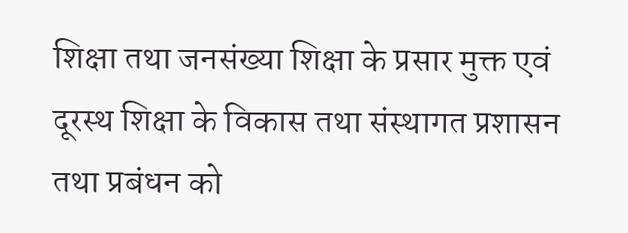शिक्षा तथा जनसंख्या शिक्षा के प्रसार मुक्त एवं दूरस्थ शिक्षा के विकास तथा संस्थागत प्रशासन तथा प्रबंधन को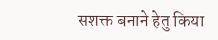सशक्त बनाने हेतु किया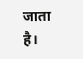जाता है।